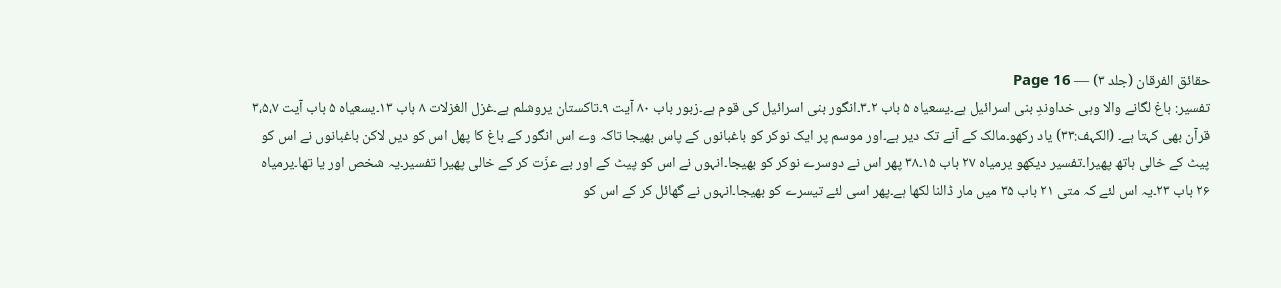حقائق الفرقان (جلد ۳) — Page 16
تفسیر: باغ لگانے والا وہی خداوندِ بنی اسرائیل ہے۔یسعیاہ ۵ باب ۲۔۳۔انگور بنی اسرائیل کی قوم ہے۔زبور باب ۸۰ آیت ۹۔تاکستان یروشلم ہے۔غزل الغزلات ۸ باب ۱۳۔یسعیاہ ۵ باب آیت ۳،۵،۷ قرآن بھی کہتا ہے۔ (الکہف:۳۳) یاد رکھو۔مالک کے آنے تک دیر ہے۔اور موسم پر ایک نوکر کو باغبانوں کے پاس بھیجا تاکہ وے اس انگور کے باغ کا پھل اس کو دیں لاکن باغبانوں نے اس کو پیٹ کے خالی ہاتھ پھیرا۔تفسیر دیکھو یرمیاہ ۲۷ باب ۱۵۔۳۸ پھر اس نے دوسرے نوکر کو بھیجا۔انہوں نے اس کو پیٹ کے اور بے عزّت کر کے خالی پھیرا تفسیر۔یہ شخص اور یا تھا۔یرمیاہ ۲۶ باب ۲۳۔یہ اس لئے کہ متی ۲۱ باب ۳۵ میں مار ڈالنا لکھا ہے۔پھر اسی لئے تیسرے کو بھیجا۔انہوں نے گھائل کر کے اس کو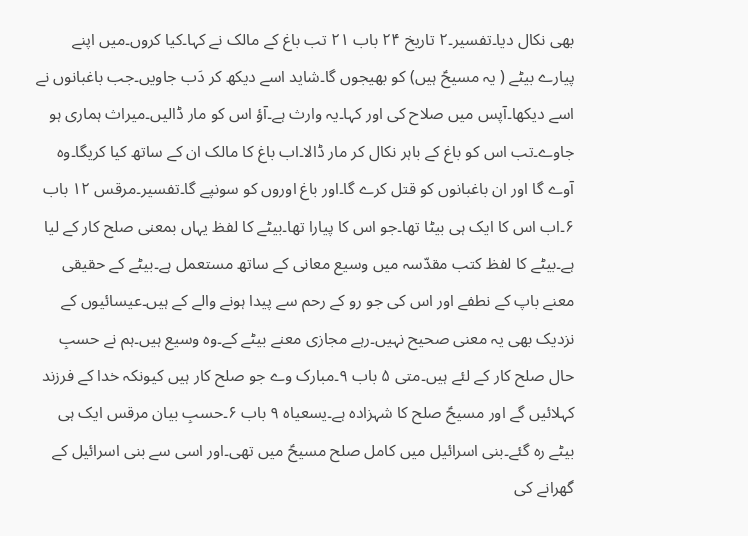بھی نکال دیا۔تفسیر۔۲ تاریخ ۲۴ باب ۲۱ تب باغ کے مالک نے کہا۔کیا کروں۔میں اپنے پیارے بیٹے ( یہ مسیحؑ ہیں) کو بھیجوں گا۔شاید اسے دیکھ کر دَب جاویں۔جب باغبانوں نے اسے دیکھا۔آپس میں صلاح کی اور کہا۔یہ وارث ہے۔آؤ اس کو مار ڈالیں۔میراث ہماری ہو جاوے۔تب اس کو باغ کے باہر نکال کر مار ڈالا۔اب باغ کا مالک ان کے ساتھ کیا کریگا۔وہ آوے گا اور ان باغبانوں کو قتل کرے گا۔اور باغ اوروں کو سونپے گا۔تفسیر۔مرقس ۱۲ باب ۶۔اب اس کا ایک ہی بیٹا تھا۔جو اس کا پیارا تھا۔بیٹے کا لفظ یہاں بمعنی صلح کار کے لیا ہے۔بیٹے کا لفظ کتب مقدّسہ میں وسیع معانی کے ساتھ مستعمل ہے۔بیٹے کے حقیقی معنے باپ کے نطفے اور اس کی جو رو کے رحم سے پیدا ہونے والے کے ہیں۔عیسائیوں کے نزدیک بھی یہ معنی صحیح نہیں۔رہے مجازی معنے بیٹے کے۔وہ وسیع ہیں۔ہم نے حسبِ حال صلح کار کے لئے ہیں۔متی ۵ باب ۹۔مبارک وے جو صلح کار ہیں کیونکہ خدا کے فرزند کہلائیں گے اور مسیحؑ صلح کا شہزادہ ہے۔یسعیاہ ۹ باب ۶۔حسبِ بیان مرقس ایک ہی بیٹے رہ گئے۔بنی اسرائیل میں کامل صلح مسیحؑ میں تھی۔اور اسی سے بنی اسرائیل کے گھرانے کی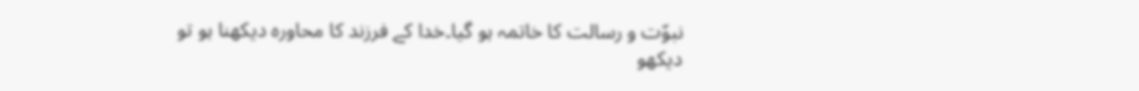نبوّت و رسالت کا خاتمہ ہو گیا۔خدا کے فرزند کا محاورہ دیکھنا ہو تو دیکھو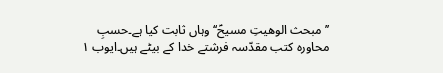’’مبحث الوھیتِ مسیحؑ‘‘ وہاں ثابت کیا ہے۔حسبِ محاورہ کتب مقدّسہ فرشتے خدا کے بیٹے ہیں۔ایوب ۱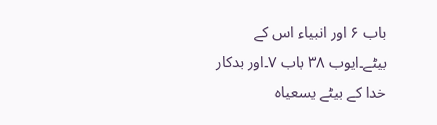باب ۶ اور انبیاء اس کے بیٹے۔ایوب ۳۸ باب ۷۔اور بدکار خدا کے بیٹے یسعیاہ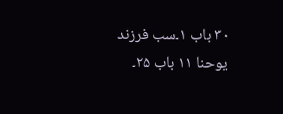۳۰ باب ۱۔سب فرزند یوحنا ۱۱ باب ۲۵۔